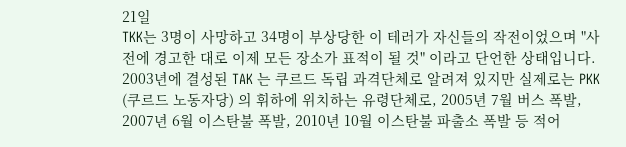21일
TKK는 3명이 사망하고 34명이 부상당한 이 테러가 자신들의 작전이었으며 "사전에 경고한 대로 이제 모든 장소가 표적이 될 것" 이라고 단언한 상태입니다.
2003년에 결성된 TAK 는 쿠르드 독립 과격단체로 알려져 있지만 실제로는 PKK (쿠르드 노동자당) 의 휘하에 위치하는 유령단체로, 2005년 7월 버스 폭발, 2007년 6월 이스탄불 폭발, 2010년 10월 이스탄불 파출소 폭발 등 적어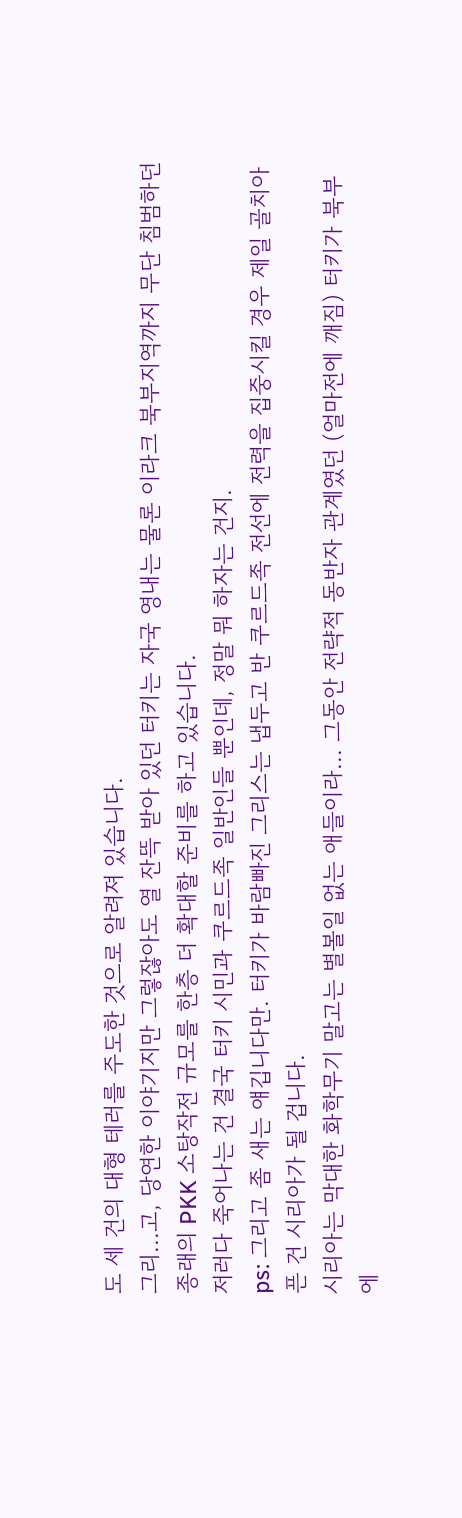도 세 건의 대형 테러를 주도한 것으로 알려져 있습니다.
그리...고, 당연한 이야기지만 그렇잖아도 열 잔뜩 받아 있던 터키는 자국 영내는 물론 이라크 북부지역까지 무단 침범하던 종래의 PKK 소탕작전 규모를 한층 더 확대할 준비를 하고 있습니다.
저러다 죽어나는 건 결국 터키 시민과 쿠르드족 일반인들 뿐인데, 정말 뭐 하자는 건지.
ps: 그리고 좀 새는 얘깁니다만. 터키가 바람빠진 그리스는 냅두고 반 쿠르드족 전선에 전력을 집중시킬 경우 제일 골치아픈 건 시리아가 될 겁니다.
시리아는 막대한 화학무기 말고는 별볼일 없는 애들이라... 그동안 전략적 동반자 관계였던 (얼마전에 깨짐) 터키가 북부에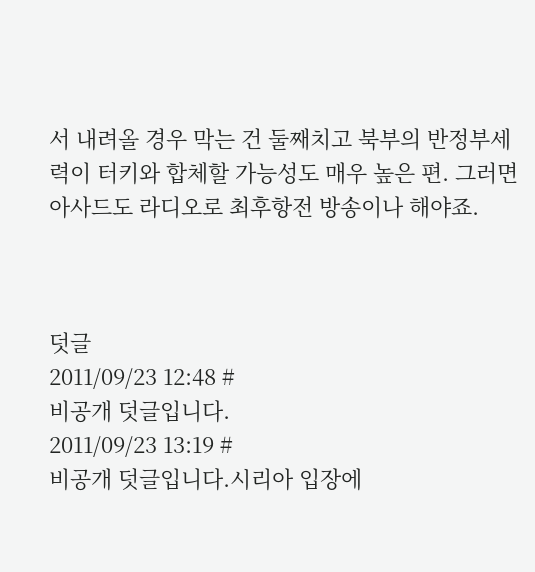서 내려올 경우 막는 건 둘째치고 북부의 반정부세력이 터키와 합체할 가능성도 매우 높은 편. 그러면 아사드도 라디오로 최후항전 방송이나 해야죠.



덧글
2011/09/23 12:48 #
비공개 덧글입니다.
2011/09/23 13:19 #
비공개 덧글입니다.시리아 입장에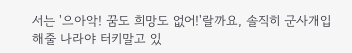서는 '으아악! 꿈도 희망도 없어!'랄까요, 솔직히 군사개입해줄 나라야 터키말고 있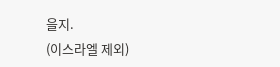을지.
(이스라엘 제외)